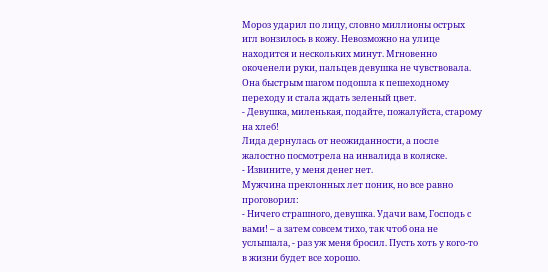Мороз ударил по лицу, словно миллионы острых игл вонзилось в кожу. Невозможно на улице находится и нескольких минут. Мгновенно окоченели руки, пальцев девушка не чувствовала.
Она быстрым шагом подошла к пешеходному переходу и стала ждать зеленый цвет.
- Девушка, миленькая, подайте, пожалуйста, старому на хлеб!
Лида дернулась от неожиданности, а после жалостно посмотрела на инвалида в коляске.
- Извините, у меня денег нет.
Мужчина преклонных лет поник, но все равно проговорил:
- Ничего страшного, девушка. Удачи вам, Господь с вами! – а затем совсем тихо, так чтоб она не услышала, - раз уж меня бросил. Пусть хоть у кого-то в жизни будет все хорошо.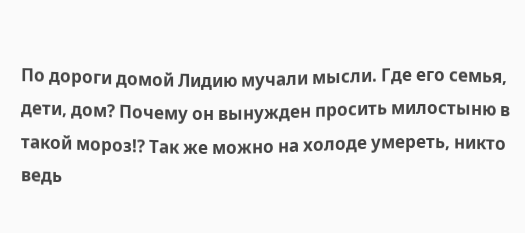По дороги домой Лидию мучали мысли. Где его семья, дети, дом? Почему он вынужден просить милостыню в такой мороз!? Так же можно на холоде умереть, никто ведь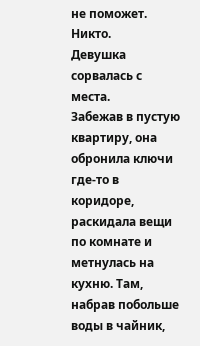не поможет.
Никто.
Девушка сорвалась с места.
Забежав в пустую квартиру, она обронила ключи где-то в коридоре, раскидала вещи по комнате и метнулась на кухню. Там, набрав побольше воды в чайник,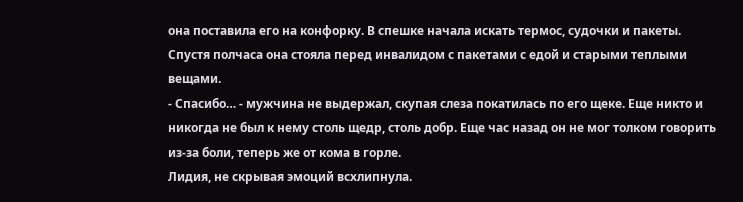она поставила его на конфорку. В спешке начала искать термос, судочки и пакеты.
Спустя полчаса она стояла перед инвалидом с пакетами с едой и старыми теплыми вещами.
- Спасибо… - мужчина не выдержал, скупая слеза покатилась по его щеке. Еще никто и никогда не был к нему столь щедр, столь добр. Еще час назад он не мог толком говорить из-за боли, теперь же от кома в горле.
Лидия, не скрывая эмоций всхлипнула.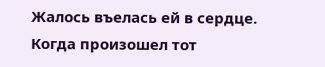Жалось въелась ей в сердце. Когда произошел тот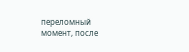переломный момент, после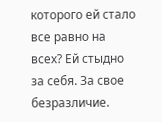которого ей стало все равно на всех? Ей стыдно за себя. За свое безразличие.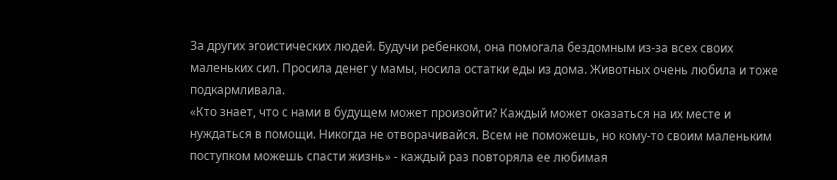За других эгоистических людей. Будучи ребенком, она помогала бездомным из-за всех своих маленьких сил. Просила денег у мамы, носила остатки еды из дома. Животных очень любила и тоже подкармливала.
«Кто знает, что с нами в будущем может произойти? Каждый может оказаться на их месте и нуждаться в помощи. Никогда не отворачивайся. Всем не поможешь, но кому-то своим маленьким поступком можешь спасти жизнь» - каждый раз повторяла ее любимая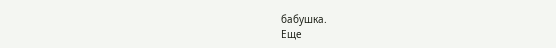бабушка.
Еще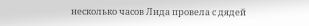несколько часов Лида провела с дядей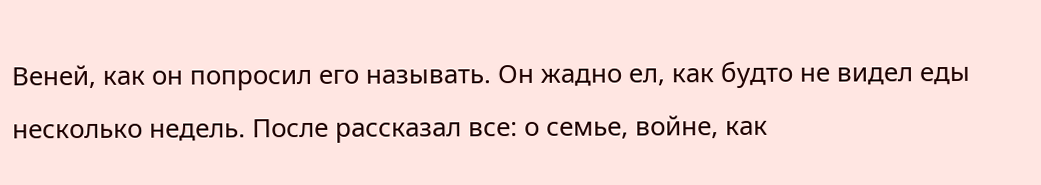Веней, как он попросил его называть. Он жадно ел, как будто не видел еды несколько недель. После рассказал все: о семье, войне, как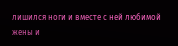лишился ноги и вместе с ней любимой жены и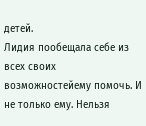детей.
Лидия пообещала себе из всех своих возможностейему помочь. И не только ему. Нельзя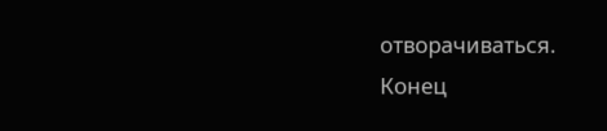отворачиваться.
Конец